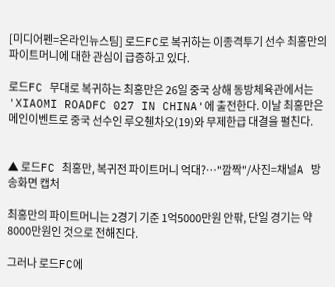[미디어펜=온라인뉴스팀] 로드FC로 복귀하는 이종격투기 선수 최홍만의 파이트머니에 대한 관심이 급증하고 있다.

로드FC 무대로 복귀하는 최홍만은 26일 중국 상해 동방체육관에서는 'XIAOMI ROADFC 027 IN CHINA'에 출전한다. 이날 최홍만은 메인이벤트로 중국 선수인 루오췐차오(19)와 무제한급 대결을 펼친다.


▲ 로드FC 최홍만, 복귀전 파이트머니 억대?…"깜짝"/사진=채널A 방송화면 캡처

최홍만의 파이트머니는 2경기 기준 1억5000만원 안팎, 단일 경기는 약 8000만원인 것으로 전해진다.

그러나 로드FC에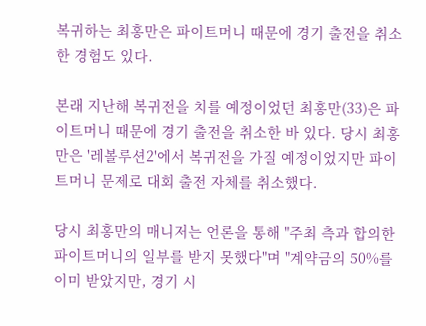복귀하는 최홍만은 파이트머니 때문에 경기 출전을 취소한 경험도 있다.

본래 지난해 복귀전을 치를 예정이었던 최홍만(33)은 파이트머니 때문에 경기 출전을 취소한 바 있다. 당시 최홍만은 '레볼루션2'에서 복귀전을 가질 예정이었지만 파이트머니 문제로 대회 출전 자체를 취소했다.

당시 최홍만의 매니저는 언론을 통해 "주최 측과 합의한 파이트머니의 일부를 받지 못했다"며 "계약금의 50%를 이미 받았지만, 경기 시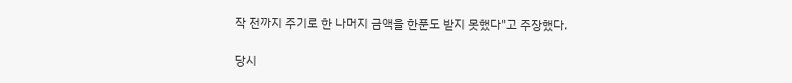작 전까지 주기로 한 나머지 금액을 한푼도 받지 못했다"고 주장했다.

당시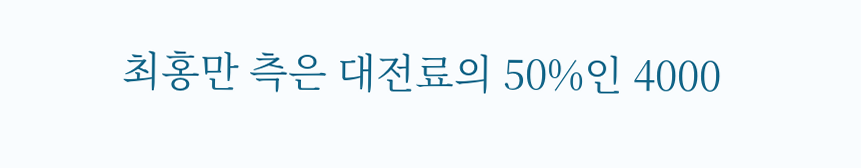최홍만 측은 대전료의 50%인 4000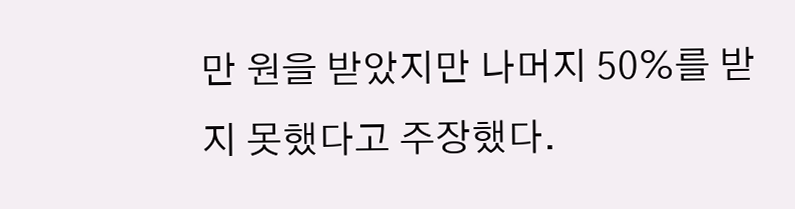만 원을 받았지만 나머지 50%를 받지 못했다고 주장했다.